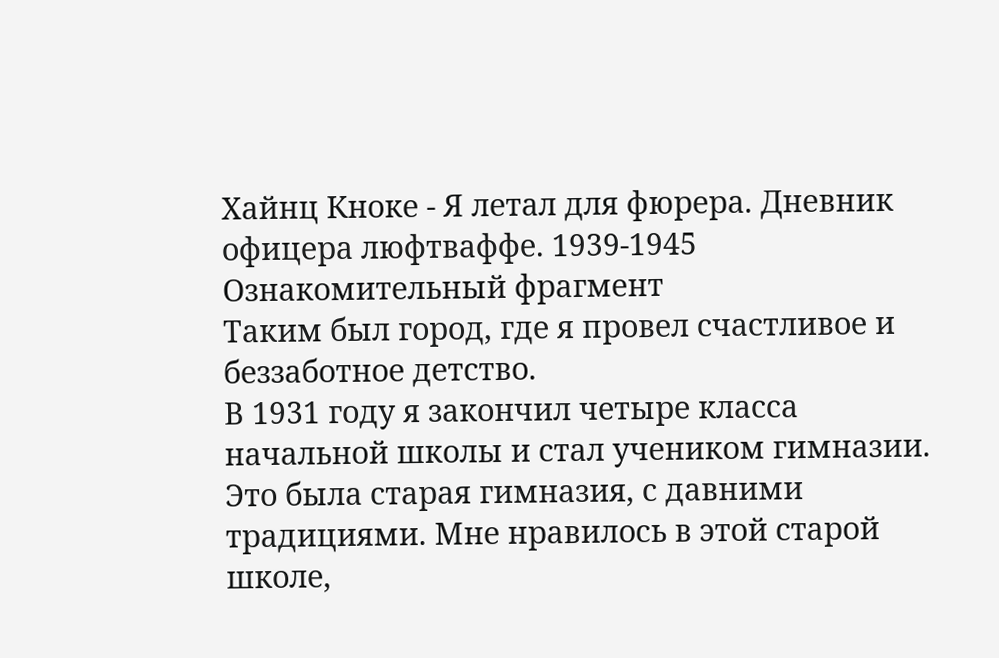Хайнц Кноке - Я летал для фюрера. Дневник офицера люфтваффе. 1939-1945
Ознакомительный фрагмент
Таким был город, где я провел счастливое и беззаботное детство.
В 1931 году я закончил четыре класса начальной школы и стал учеником гимназии. Это была старая гимназия, с давними традициями. Мне нравилось в этой старой школе,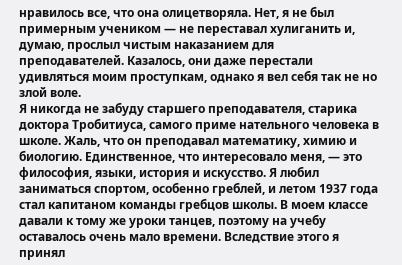нравилось все, что она олицетворяла. Нет, я не был примерным учеником — не переставал хулиганить и, думаю, прослыл чистым наказанием для преподавателей. Казалось, они даже перестали удивляться моим проступкам, однако я вел себя так не но злой воле.
Я никогда не забуду старшего преподавателя, старика доктора Тробитиуса, самого приме нательного человека в школе. Жаль, что он преподавал математику, химию и биологию. Единственное, что интересовало меня, — это философия, языки, история и искусство. Я любил заниматься спортом, особенно греблей, и летом 1937 года стал капитаном команды гребцов школы. В моем классе давали к тому же уроки танцев, поэтому на учебу оставалось очень мало времени. Вследствие этого я принял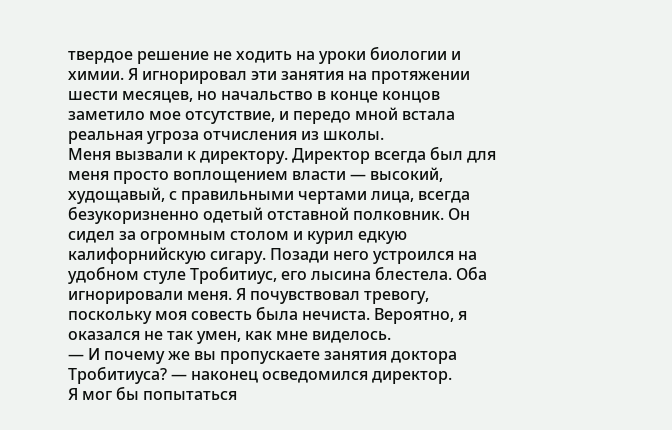твердое решение не ходить на уроки биологии и химии. Я игнорировал эти занятия на протяжении шести месяцев, но начальство в конце концов заметило мое отсутствие, и передо мной встала реальная угроза отчисления из школы.
Меня вызвали к директору. Директор всегда был для меня просто воплощением власти — высокий, худощавый, с правильными чертами лица, всегда безукоризненно одетый отставной полковник. Он сидел за огромным столом и курил едкую калифорнийскую сигару. Позади него устроился на удобном стуле Тробитиус, его лысина блестела. Оба игнорировали меня. Я почувствовал тревогу, поскольку моя совесть была нечиста. Вероятно, я оказался не так умен, как мне виделось.
— И почему же вы пропускаете занятия доктора Тробитиуса? — наконец осведомился директор.
Я мог бы попытаться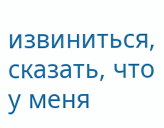извиниться, сказать, что у меня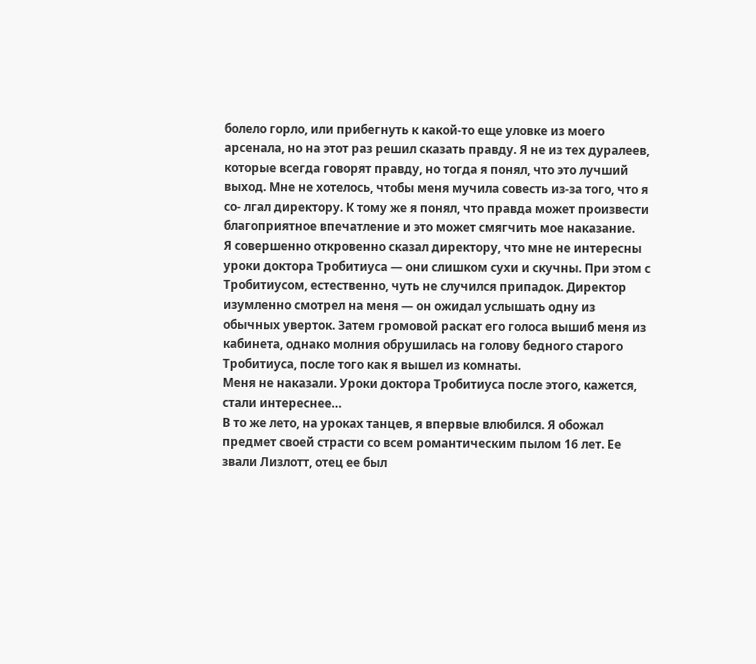болело горло, или прибегнуть к какой-то еще уловке из моего арсенала, но на этот раз решил сказать правду. Я не из тех дуралеев, которые всегда говорят правду, но тогда я понял, что это лучший выход. Мне не хотелось, чтобы меня мучила совесть из-за того, что я со- лгал директору. К тому же я понял, что правда может произвести благоприятное впечатление и это может смягчить мое наказание.
Я совершенно откровенно сказал директору, что мне не интересны уроки доктора Тробитиуса — они слишком сухи и скучны. При этом с Тробитиусом, естественно, чуть не случился припадок. Директор изумленно смотрел на меня — он ожидал услышать одну из обычных уверток. Затем громовой раскат его голоса вышиб меня из кабинета, однако молния обрушилась на голову бедного старого Тробитиуса, после того как я вышел из комнаты.
Меня не наказали. Уроки доктора Тробитиуса после этого, кажется, стали интереснее…
В то же лето, на уроках танцев, я впервые влюбился. Я обожал предмет своей страсти со всем романтическим пылом 16 лет. Ее звали Лизлотт, отец ее был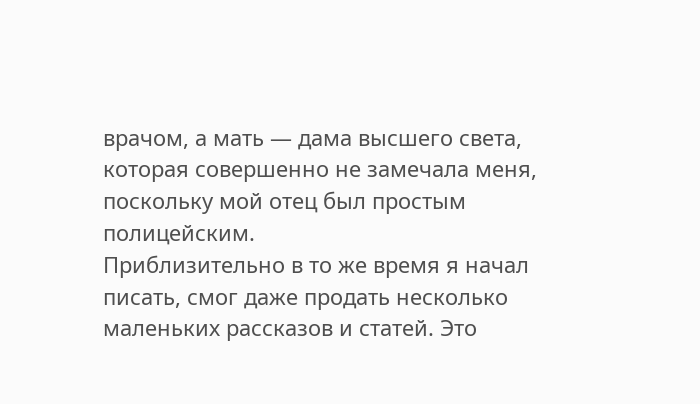врачом, а мать — дама высшего света, которая совершенно не замечала меня, поскольку мой отец был простым полицейским.
Приблизительно в то же время я начал писать, смог даже продать несколько маленьких рассказов и статей. Это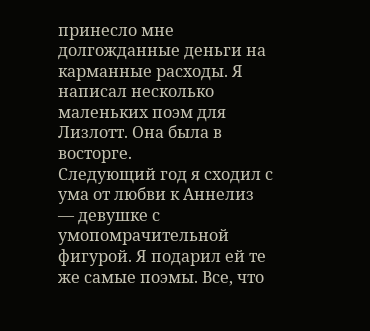принесло мне долгожданные деньги на карманные расходы. Я написал несколько маленьких поэм для Лизлотт. Она была в восторге.
Следующий год я сходил с ума от любви к Аннелиз — девушке с умопомрачительной фигурой. Я подарил ей те же самые поэмы. Все, что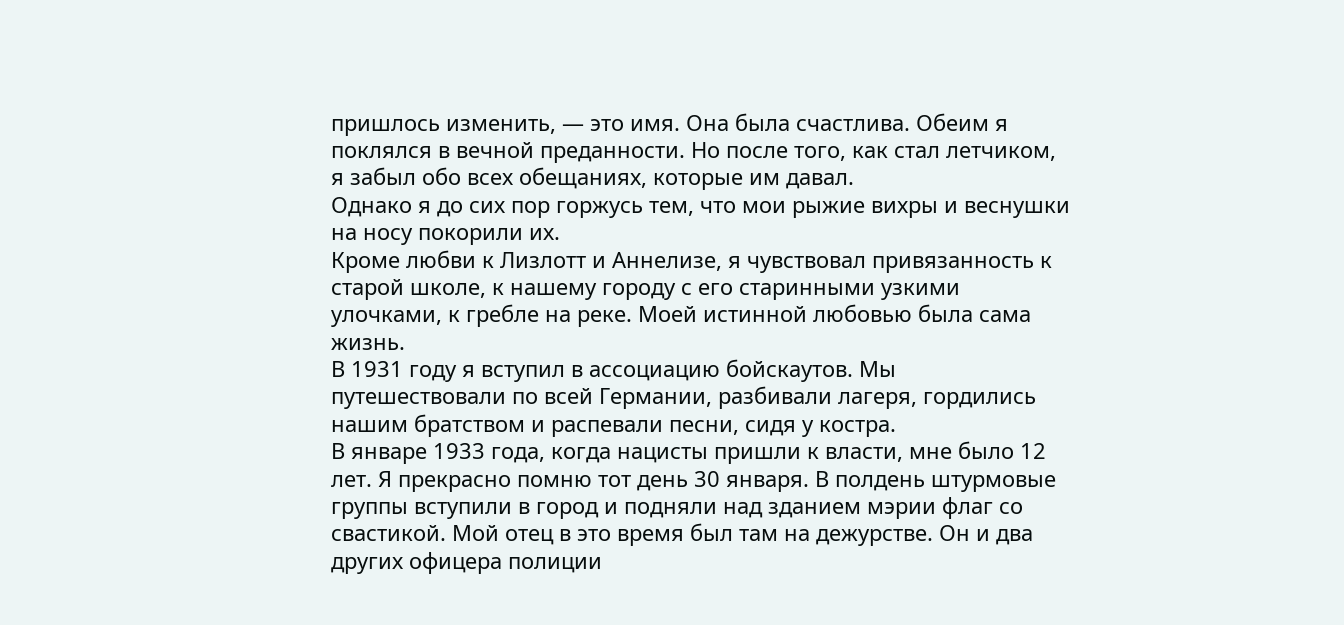пришлось изменить, — это имя. Она была счастлива. Обеим я поклялся в вечной преданности. Но после того, как стал летчиком, я забыл обо всех обещаниях, которые им давал.
Однако я до сих пор горжусь тем, что мои рыжие вихры и веснушки на носу покорили их.
Кроме любви к Лизлотт и Аннелизе, я чувствовал привязанность к старой школе, к нашему городу с его старинными узкими улочками, к гребле на реке. Моей истинной любовью была сама жизнь.
В 1931 году я вступил в ассоциацию бойскаутов. Мы путешествовали по всей Германии, разбивали лагеря, гордились нашим братством и распевали песни, сидя у костра.
В январе 1933 года, когда нацисты пришли к власти, мне было 12 лет. Я прекрасно помню тот день 30 января. В полдень штурмовые группы вступили в город и подняли над зданием мэрии флаг со свастикой. Мой отец в это время был там на дежурстве. Он и два других офицера полиции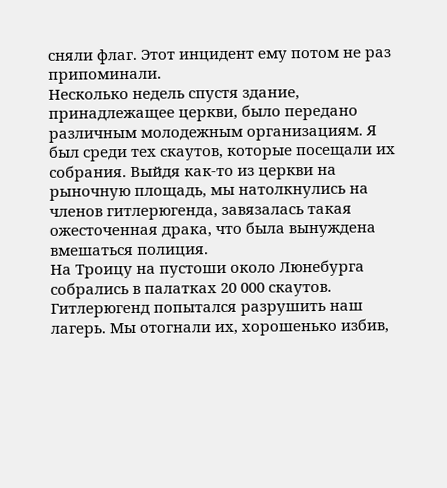сняли флаг. Этот инцидент ему потом не раз припоминали.
Несколько недель спустя здание, принадлежащее церкви, было передано различным молодежным организациям. Я был среди тех скаутов, которые посещали их собрания. Выйдя как-то из церкви на рыночную площадь, мы натолкнулись на членов гитлерюгенда, завязалась такая ожесточенная драка, что была вынуждена вмешаться полиция.
На Троицу на пустоши около Люнебурга собрались в палатках 20 000 скаутов. Гитлерюгенд попытался разрушить наш лагерь. Мы отогнали их, хорошенько избив,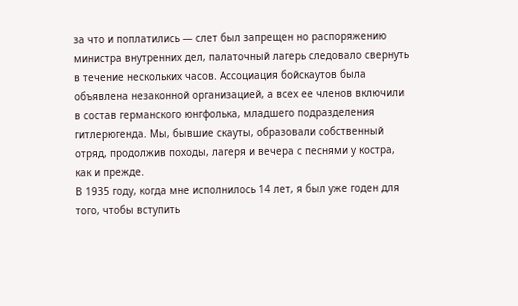за что и поплатились — слет был запрещен но распоряжению министра внутренних дел, палаточный лагерь следовало свернуть в течение нескольких часов. Ассоциация бойскаутов была объявлена незаконной организацией, а всех ее членов включили в состав германского юнгфолька, младшего подразделения гитлерюгенда. Мы, бывшие скауты, образовали собственный отряд, продолжив походы, лагеря и вечера с песнями у костра, как и прежде.
В 1935 году, когда мне исполнилось 14 лет, я был уже годен для того, чтобы вступить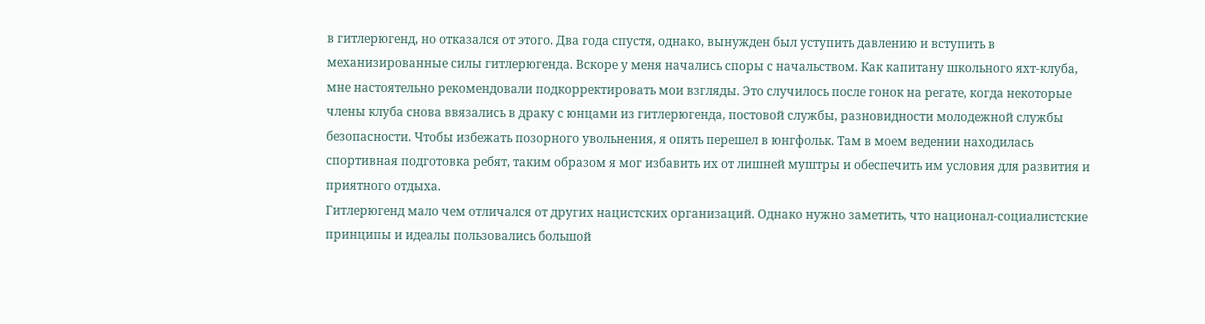в гитлерюгенд, но отказался от этого. Два года спустя, однако, вынужден был уступить давлению и вступить в механизированные силы гитлерюгенда. Вскоре у меня начались споры с начальством. Как капитану школьного яхт-клуба, мне настоятельно рекомендовали подкорректировать мои взгляды. Это случилось после гонок на регате, когда некоторые члены клуба снова ввязались в драку с юнцами из гитлерюгенда, постовой службы, разновидности молодежной службы безопасности. Чтобы избежать позорного увольнения, я опять перешел в юнгфольк. Там в моем ведении находилась спортивная подготовка ребят, таким образом я мог избавить их от лишней муштры и обеспечить им условия для развития и приятного отдыха.
Гитлерюгенд мало чем отличался от других нацистских организаций. Однако нужно заметить, что национал-социалистские принципы и идеалы пользовались большой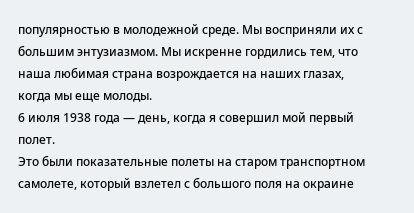популярностью в молодежной среде. Мы восприняли их с большим энтузиазмом. Мы искренне гордились тем, что наша любимая страна возрождается на наших глазах, когда мы еще молоды.
6 июля 1938 года — день, когда я совершил мой первый полет.
Это были показательные полеты на старом транспортном самолете, который взлетел с большого поля на окраине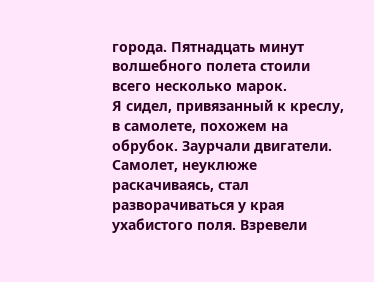города. Пятнадцать минут волшебного полета стоили всего несколько марок.
Я сидел, привязанный к креслу, в самолете, похожем на обрубок. Заурчали двигатели. Самолет, неуклюже раскачиваясь, стал разворачиваться у края ухабистого поля. Взревели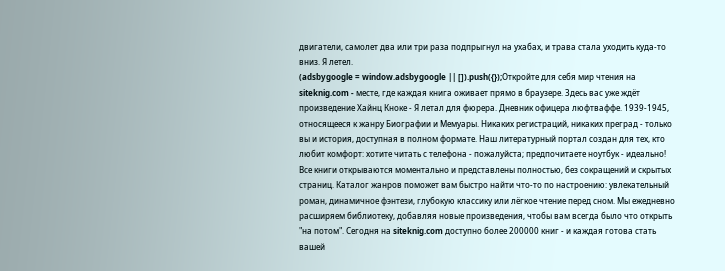двигатели, самолет два или три раза подпрыгнул на ухабах, и трава стала уходить куда-то вниз. Я летел.
(adsbygoogle = window.adsbygoogle || []).push({});Откройте для себя мир чтения на siteknig.com - месте, где каждая книга оживает прямо в браузере. Здесь вас уже ждёт произведение Хайнц Кноке - Я летал для фюрера. Дневник офицера люфтваффе. 1939-1945, относящееся к жанру Биографии и Мемуары. Никаких регистраций, никаких преград - только вы и история, доступная в полном формате. Наш литературный портал создан для тех, кто любит комфорт: хотите читать с телефона - пожалуйста; предпочитаете ноутбук - идеально! Все книги открываются моментально и представлены полностью, без сокращений и скрытых страниц. Каталог жанров поможет вам быстро найти что-то по настроению: увлекательный роман, динамичное фэнтези, глубокую классику или лёгкое чтение перед сном. Мы ежедневно расширяем библиотеку, добавляя новые произведения, чтобы вам всегда было что открыть "на потом". Сегодня на siteknig.com доступно более 200000 книг - и каждая готова стать вашей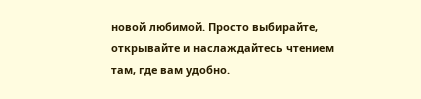новой любимой. Просто выбирайте, открывайте и наслаждайтесь чтением там, где вам удобно.